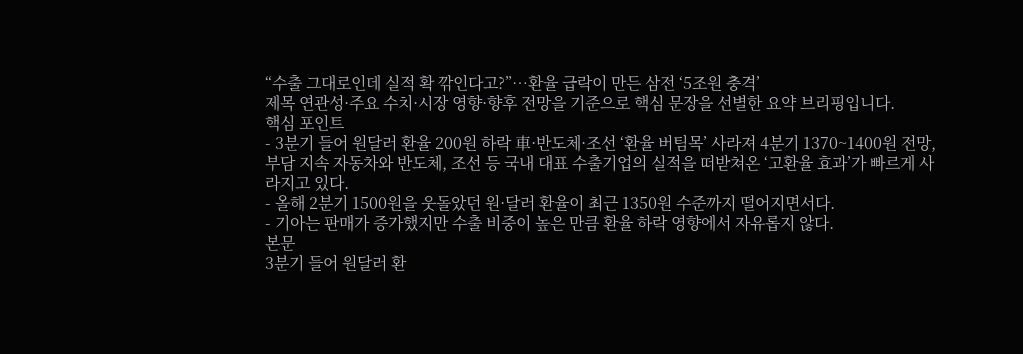“수출 그대로인데 실적 확 깎인다고?”…환율 급락이 만든 삼전 ‘5조원 충격’
제목 연관성·주요 수치·시장 영향·향후 전망을 기준으로 핵심 문장을 선별한 요약 브리핑입니다.
핵심 포인트
- 3분기 들어 원달러 환율 200원 하락 車·반도체·조선 ‘환율 버팀목’ 사라져 4분기 1370~1400원 전망, 부담 지속 자동차와 반도체, 조선 등 국내 대표 수출기업의 실적을 떠받쳐온 ‘고환율 효과’가 빠르게 사라지고 있다.
- 올해 2분기 1500원을 웃돌았던 원·달러 환율이 최근 1350원 수준까지 떨어지면서다.
- 기아는 판매가 증가했지만 수출 비중이 높은 만큼 환율 하락 영향에서 자유롭지 않다.
본문
3분기 들어 원달러 환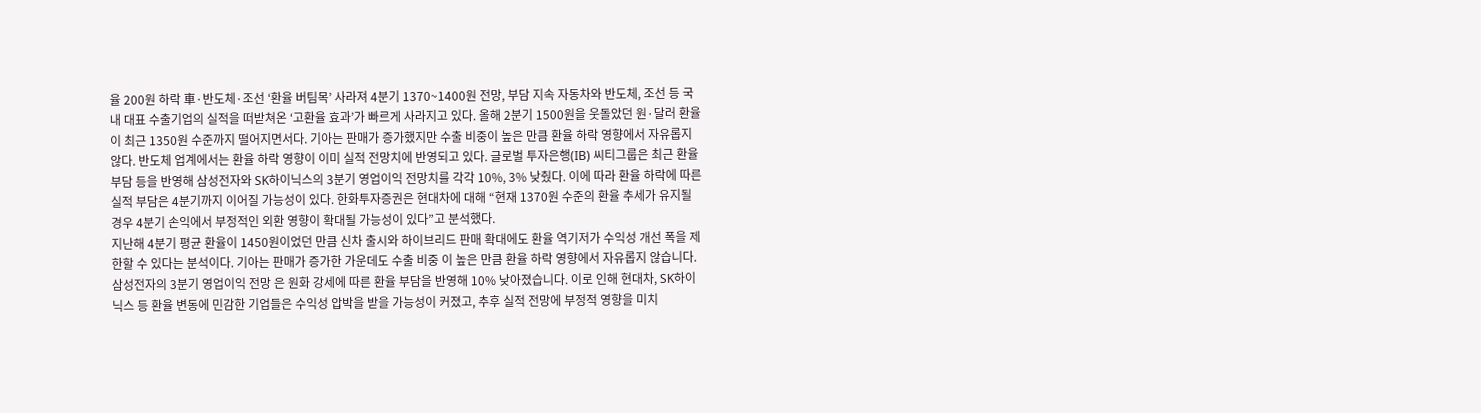율 200원 하락 車·반도체·조선 ‘환율 버팀목’ 사라져 4분기 1370~1400원 전망, 부담 지속 자동차와 반도체, 조선 등 국내 대표 수출기업의 실적을 떠받쳐온 ‘고환율 효과’가 빠르게 사라지고 있다. 올해 2분기 1500원을 웃돌았던 원·달러 환율이 최근 1350원 수준까지 떨어지면서다. 기아는 판매가 증가했지만 수출 비중이 높은 만큼 환율 하락 영향에서 자유롭지 않다. 반도체 업계에서는 환율 하락 영향이 이미 실적 전망치에 반영되고 있다. 글로벌 투자은행(IB) 씨티그룹은 최근 환율 부담 등을 반영해 삼성전자와 SK하이닉스의 3분기 영업이익 전망치를 각각 10%, 3% 낮췄다. 이에 따라 환율 하락에 따른 실적 부담은 4분기까지 이어질 가능성이 있다. 한화투자증권은 현대차에 대해 “현재 1370원 수준의 환율 추세가 유지될 경우 4분기 손익에서 부정적인 외환 영향이 확대될 가능성이 있다”고 분석했다.
지난해 4분기 평균 환율이 1450원이었던 만큼 신차 출시와 하이브리드 판매 확대에도 환율 역기저가 수익성 개선 폭을 제한할 수 있다는 분석이다. 기아는 판매가 증가한 가운데도 수출 비중 이 높은 만큼 환율 하락 영향에서 자유롭지 않습니다. 삼성전자의 3분기 영업이익 전망 은 원화 강세에 따른 환율 부담을 반영해 10% 낮아졌습니다. 이로 인해 현대차, SK하이닉스 등 환율 변동에 민감한 기업들은 수익성 압박을 받을 가능성이 커졌고, 추후 실적 전망에 부정적 영향을 미치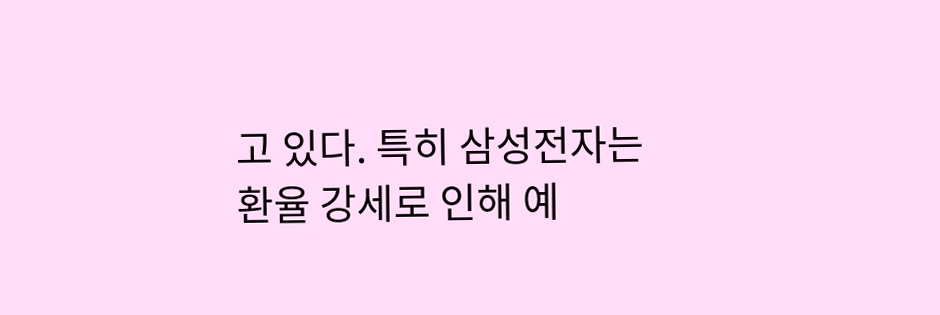고 있다. 특히 삼성전자는 환율 강세로 인해 예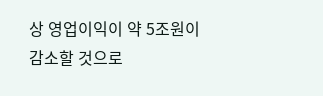상 영업이익이 약 5조원이 감소할 것으로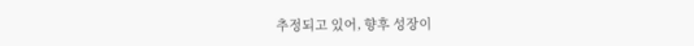추정되고 있어, 향후 성장이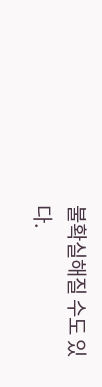불확실해질 수도 있다.